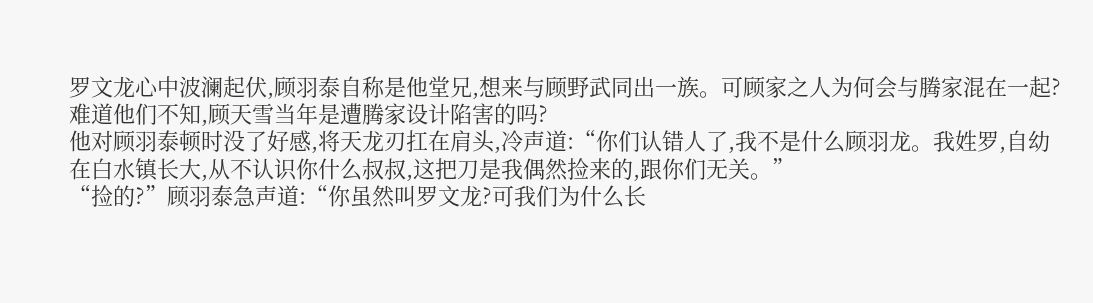罗文龙心中波澜起伏,顾羽泰自称是他堂兄,想来与顾野武同出一族。可顾家之人为何会与腾家混在一起?难道他们不知,顾天雪当年是遭腾家设计陷害的吗?
他对顾羽泰顿时没了好感,将天龙刃扛在肩头,冷声道:“你们认错人了,我不是什么顾羽龙。我姓罗,自幼在白水镇长大,从不认识你什么叔叔,这把刀是我偶然捡来的,跟你们无关。”
“捡的?”顾羽泰急声道:“你虽然叫罗文龙?可我们为什么长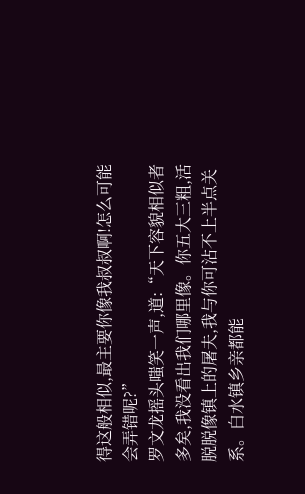得这般相似,最主要你像我叔叔啊!怎么可能会弄错呢?”
罗文龙摇头嗤笑一声,道:“天下容貌相似者多矣,我没看出我们哪里像。你五大三粗,活脱脱像镇上的屠夫,我与你可沾不上半点关系。白水镇乡亲都能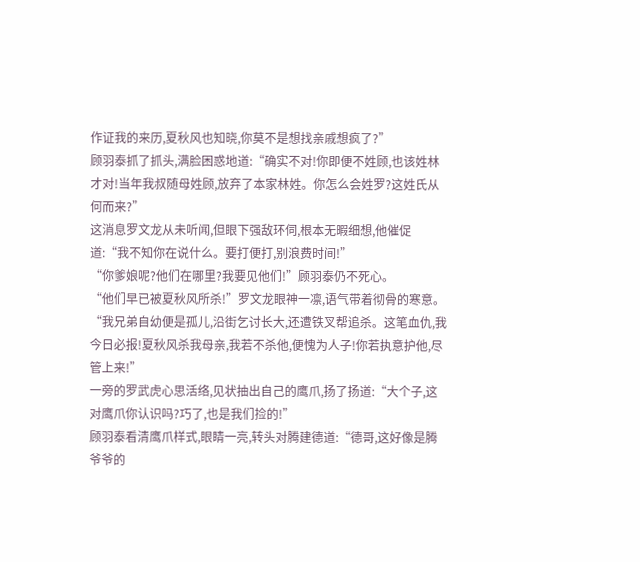作证我的来历,夏秋风也知晓,你莫不是想找亲戚想疯了?”
顾羽泰抓了抓头,满脸困惑地道:“确实不对!你即便不姓顾,也该姓林才对!当年我叔随母姓顾,放弃了本家林姓。你怎么会姓罗?这姓氏从何而来?”
这消息罗文龙从未听闻,但眼下强敌环伺,根本无暇细想,他催促道:“我不知你在说什么。要打便打,别浪费时间!”
“你爹娘呢?他们在哪里?我要见他们!”顾羽泰仍不死心。
“他们早已被夏秋风所杀!”罗文龙眼神一凛,语气带着彻骨的寒意。“我兄弟自幼便是孤儿,沿街乞讨长大,还遭铁叉帮追杀。这笔血仇,我今日必报!夏秋风杀我母亲,我若不杀他,便愧为人子!你若执意护他,尽管上来!”
一旁的罗武虎心思活络,见状抽出自己的鹰爪,扬了扬道:“大个子,这对鹰爪你认识吗?巧了,也是我们捡的!”
顾羽泰看清鹰爪样式,眼睛一亮,转头对腾建德道:“德哥,这好像是腾爷爷的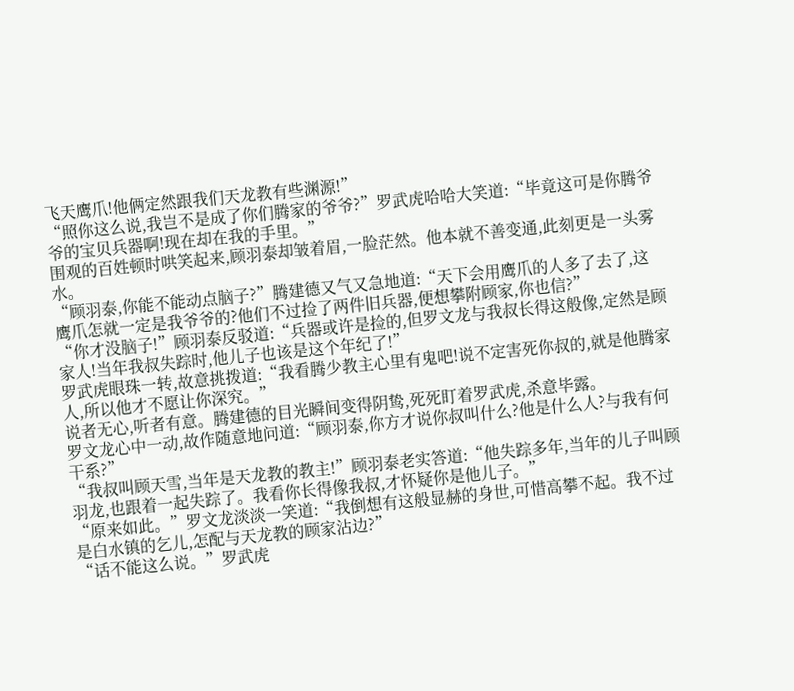飞天鹰爪!他俩定然跟我们天龙教有些渊源!”
“照你这么说,我岂不是成了你们腾家的爷爷?”罗武虎哈哈大笑道:“毕竟这可是你腾爷爷的宝贝兵器啊!现在却在我的手里。”
围观的百姓顿时哄笑起来,顾羽泰却皱着眉,一脸茫然。他本就不善变通,此刻更是一头雾水。
“顾羽泰,你能不能动点脑子?”腾建德又气又急地道:“天下会用鹰爪的人多了去了,这鹰爪怎就一定是我爷爷的?他们不过捡了两件旧兵器,便想攀附顾家,你也信?”
“你才没脑子!”顾羽泰反驳道:“兵器或许是捡的,但罗文龙与我叔长得这般像,定然是顾家人!当年我叔失踪时,他儿子也该是这个年纪了!”
罗武虎眼珠一转,故意挑拨道:“我看腾少教主心里有鬼吧!说不定害死你叔的,就是他腾家人,所以他才不愿让你深究。”
说者无心,听者有意。腾建德的目光瞬间变得阴鸷,死死盯着罗武虎,杀意毕露。
罗文龙心中一动,故作随意地问道:“顾羽泰,你方才说你叔叫什么?他是什么人?与我有何干系?”
“我叔叫顾天雪,当年是天龙教的教主!”顾羽泰老实答道:“他失踪多年,当年的儿子叫顾羽龙,也跟着一起失踪了。我看你长得像我叔,才怀疑你是他儿子。”
“原来如此。”罗文龙淡淡一笑道:“我倒想有这般显赫的身世,可惜高攀不起。我不过是白水镇的乞儿,怎配与天龙教的顾家沾边?”
“话不能这么说。”罗武虎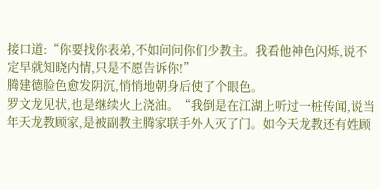接口道:“你要找你表弟,不如问问你们少教主。我看他神色闪烁,说不定早就知晓内情,只是不愿告诉你!”
腾建德脸色愈发阴沉,悄悄地朝身后使了个眼色。
罗文龙见状,也是继续火上浇油。“我倒是在江湖上听过一桩传闻,说当年天龙教顾家,是被副教主腾家联手外人灭了门。如今天龙教还有姓顾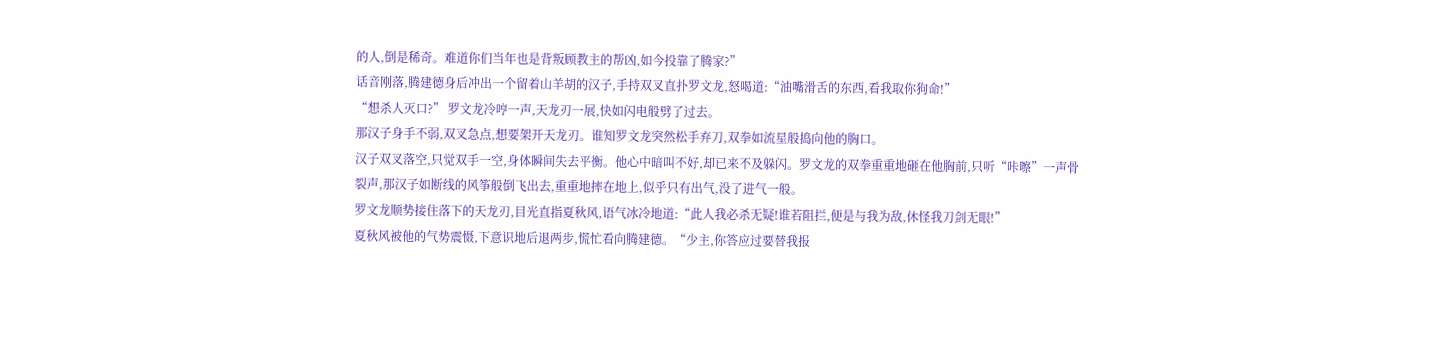的人,倒是稀奇。难道你们当年也是背叛顾教主的帮凶,如今投靠了腾家?”
话音刚落,腾建德身后冲出一个留着山羊胡的汉子,手持双叉直扑罗文龙,怒喝道:“油嘴滑舌的东西,看我取你狗命!”
“想杀人灭口?” 罗文龙冷哼一声,天龙刃一展,快如闪电般劈了过去。
那汉子身手不弱,双叉急点,想要架开天龙刃。谁知罗文龙突然松手弃刀,双拳如流星般捣向他的胸口。
汉子双叉落空,只觉双手一空,身体瞬间失去平衡。他心中暗叫不好,却已来不及躲闪。罗文龙的双拳重重地砸在他胸前,只听“咔嚓”一声骨裂声,那汉子如断线的风筝般倒飞出去,重重地摔在地上,似乎只有出气,没了进气一般。
罗文龙顺势接住落下的天龙刃,目光直指夏秋风,语气冰冷地道:“此人我必杀无疑!谁若阻拦,便是与我为敌,休怪我刀剑无眼!”
夏秋风被他的气势震慑,下意识地后退两步,慌忙看向腾建德。“少主,你答应过要替我报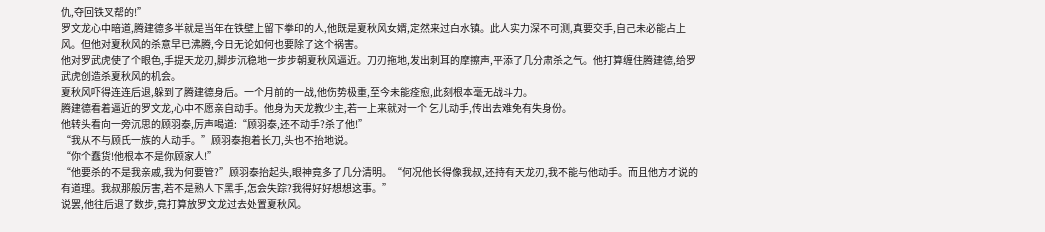仇,夺回铁叉帮的!”
罗文龙心中暗道,腾建德多半就是当年在铁壁上留下拳印的人,他既是夏秋风女婿,定然来过白水镇。此人实力深不可测,真要交手,自己未必能占上风。但他对夏秋风的杀意早已沸腾,今日无论如何也要除了这个祸害。
他对罗武虎使了个眼色,手提天龙刃,脚步沉稳地一步步朝夏秋风逼近。刀刃拖地,发出刺耳的摩擦声,平添了几分肃杀之气。他打算缠住腾建德,给罗武虎创造杀夏秋风的机会。
夏秋风吓得连连后退,躲到了腾建德身后。一个月前的一战,他伤势极重,至今未能痊愈,此刻根本毫无战斗力。
腾建德看着逼近的罗文龙,心中不愿亲自动手。他身为天龙教少主,若一上来就对一个 乞儿动手,传出去难免有失身份。
他转头看向一旁沉思的顾羽泰,厉声喝道:“顾羽泰,还不动手?杀了他!”
“我从不与顾氏一族的人动手。”顾羽泰抱着长刀,头也不抬地说。
“你个蠢货!他根本不是你顾家人!”
“他要杀的不是我亲戚,我为何要管?”顾羽泰抬起头,眼神竟多了几分清明。“何况他长得像我叔,还持有天龙刃,我不能与他动手。而且他方才说的有道理。我叔那般厉害,若不是熟人下黑手,怎会失踪?我得好好想想这事。”
说罢,他往后退了数步,竟打算放罗文龙过去处置夏秋风。